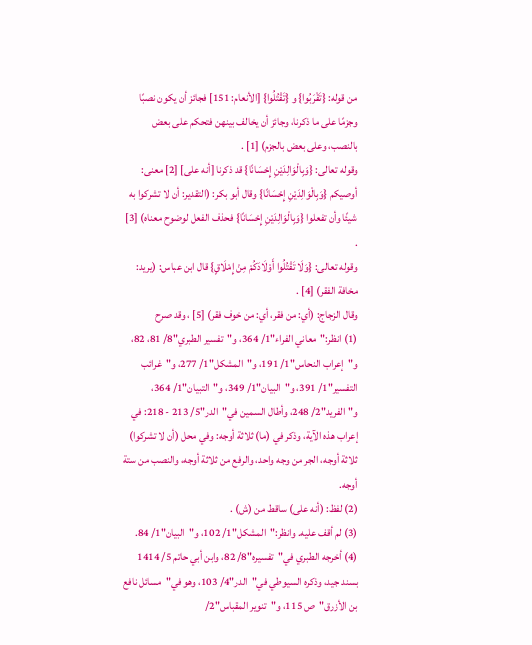من قوله: {تَقْرَبُوا} و {تَقْتُلُوا} [الأنعام: 151] فجائز أن يكون نصبًا وجزمًا على ما ذكرنا، وجائز أن يخالف بينهن فتحكم على بعض بالنصب، وعلى بعض بالجزم) [1] .
وقوله تعالى: {وَبِالْوَالِدَيْنِ إِحْسَانًا} قد ذكرنا [أنه على] [2] معنى: أوصيكم {وَبِالْوَالِدَيْنِ إِحْسَانًا} وقال أبو بكر: (التقدير: أن لا تشركوا به شيئًا وأن تفعلوا {وَبِالْوَالِدَيْنِ إِحْسَانًا} فحذف الفعل لوضوح معناه) [3] .
وقوله تعالى: {وَلَا تَقْتُلُوا أَوْلَادَكُمْ مِنْ إِمْلَاقٍ} قال ابن عباس: (يريد: مخافة الفقر) [4] .
وقال الزجاج: (أي: من فقر، أي: من خوف فقر) [5] ، وقد صرح
(1) انظر:"معاني الفراء"1/ 364، و"تفسير الطبري"8/ 81، 82، و"إعراب النحاس"1/ 191، و"المشكل"1/ 277، و"غرائب التفسير"1/ 391، و"البيان"1/ 349، و"التبيان"1/ 364، و"الفريد"2/ 248، وأطال السمين في"الدر"5/ 213 - 218: في إعراب هذه الآية، وذكر في (ما) ثلاثة أوجه: وفي محل (أن لا تشركوا) ثلاثة أوجه، الجر من وجه واحد، والرفع من ثلاثة أوجه، والنصب من ستة أوجه.
(2) لفظ: (أنه على) ساقط من (ش) .
(3) لم أقف عليه. وانظر:"المشكل"1/ 102، و"البيان"1/ 84.
(4) أخرجه الطبري في"تفسيره"8/ 82، وابن أبي حاتم 5/ 1414 بسند جيد، وذكره السيوطي في"الدر"4/ 103، وهو في"مسائل نافع بن الأزرق"ص 115، و"تنوير المقباس"2/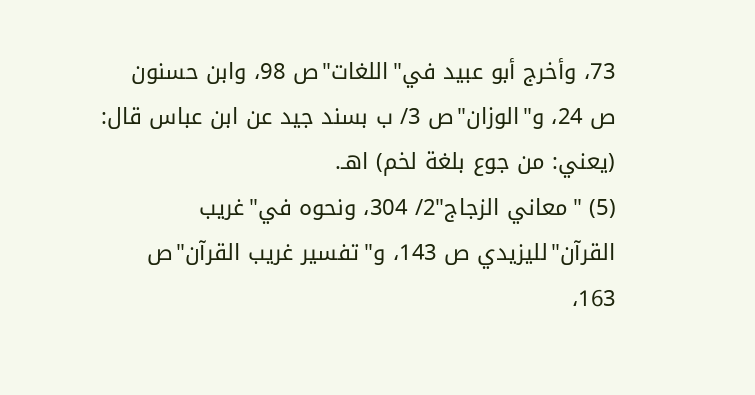73، وأخرج أبو عبيد في"اللغات"ص 98، وابن حسنون ص 24، و"الوزان"ص 3/ ب بسند جيد عن ابن عباس قال: (يعني: من جوع بلغة لخم) اهـ.
(5) "معاني الزجاج"2/ 304، ونحوه في"غريب القرآن"لليزيدي ص 143، و"تفسير غريب القرآن"ص 163،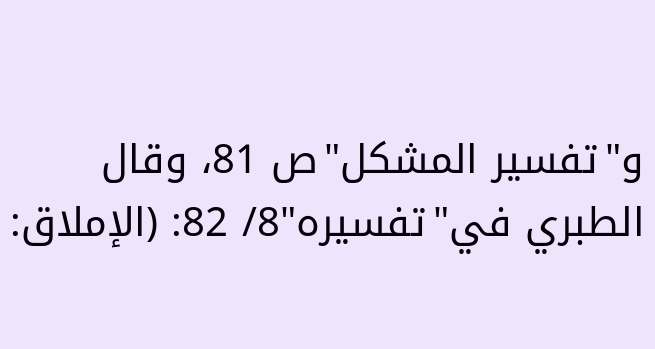و"تفسير المشكل"ص 81، وقال الطبري في"تفسيره"8/ 82: (الإملاق: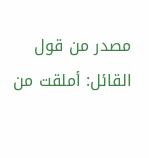مصدر من قول القائل: أملقت من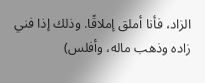الزاد، فأنا أملق إملاقًا. وذلك إذا فني زاده وذهب ماله، وأفلس)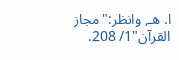ا. هـ, وانظر:"مجاز القرآن"1/ 208.